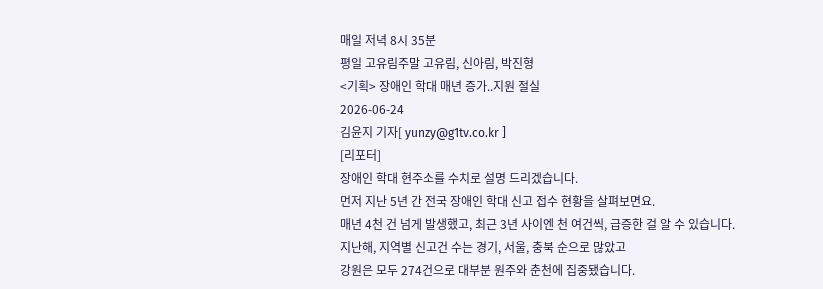매일 저녁 8시 35분
평일 고유림주말 고유림, 신아림, 박진형
<기획> 장애인 학대 매년 증가..지원 절실
2026-06-24
김윤지 기자[ yunzy@g1tv.co.kr ]
[리포터]
장애인 학대 현주소를 수치로 설명 드리겠습니다.
먼저 지난 5년 간 전국 장애인 학대 신고 접수 현황을 살펴보면요.
매년 4천 건 넘게 발생했고, 최근 3년 사이엔 천 여건씩, 급증한 걸 알 수 있습니다.
지난해, 지역별 신고건 수는 경기, 서울, 충북 순으로 많았고
강원은 모두 274건으로 대부분 원주와 춘천에 집중됐습니다.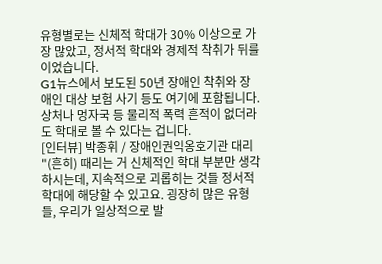유형별로는 신체적 학대가 30% 이상으로 가장 많았고, 정서적 학대와 경제적 착취가 뒤를 이었습니다.
G1뉴스에서 보도된 50년 장애인 착취와 장애인 대상 보험 사기 등도 여기에 포함됩니다.
상처나 멍자국 등 물리적 폭력 흔적이 없더라도 학대로 볼 수 있다는 겁니다.
[인터뷰] 박종휘 / 장애인권익옹호기관 대리
"(흔히) 때리는 거 신체적인 학대 부분만 생각하시는데, 지속적으로 괴롭히는 것들 정서적 학대에 해당할 수 있고요. 굉장히 많은 유형들, 우리가 일상적으로 발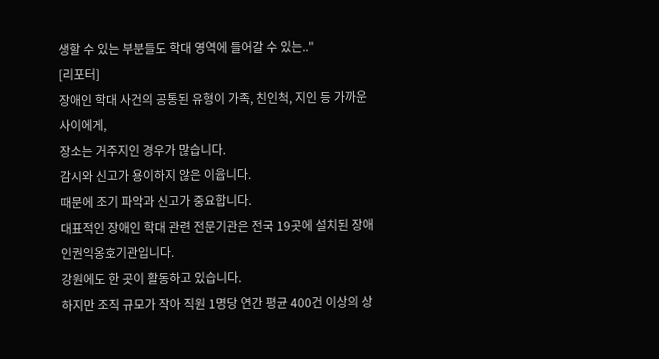생할 수 있는 부분들도 학대 영역에 들어갈 수 있는.."
[리포터]
장애인 학대 사건의 공통된 유형이 가족, 친인척, 지인 등 가까운 사이에게,
장소는 거주지인 경우가 많습니다.
감시와 신고가 용이하지 않은 이윱니다.
때문에 조기 파악과 신고가 중요합니다.
대표적인 장애인 학대 관련 전문기관은 전국 19곳에 설치된 장애인권익옹호기관입니다.
강원에도 한 곳이 활동하고 있습니다.
하지만 조직 규모가 작아 직원 1명당 연간 평균 400건 이상의 상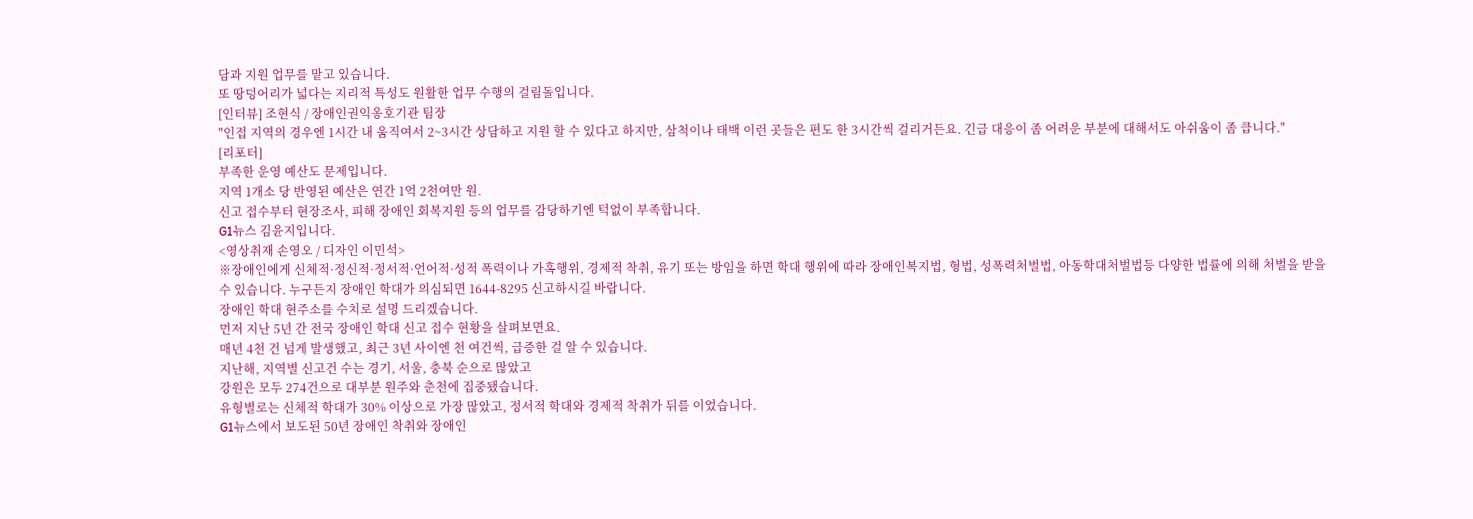담과 지원 업무를 맡고 있습니다.
또 땅덩어리가 넓다는 지리적 특성도 원활한 업무 수행의 걸림돌입니다.
[인터뷰] 조현식 / 장애인권익옹호기관 팀장
"인접 지역의 경우엔 1시간 내 움직여서 2~3시간 상담하고 지원 할 수 있다고 하지만, 삼척이나 태백 이런 곳들은 편도 한 3시간씩 걸리거든요. 긴급 대응이 좀 어려운 부분에 대해서도 아쉬움이 좀 큽니다."
[리포터]
부족한 운영 예산도 문제입니다.
지역 1개소 당 반영된 예산은 연간 1억 2천여만 원.
신고 접수부터 현장조사, 피해 장애인 회복지원 등의 업무를 감당하기엔 턱없이 부족합니다.
G1뉴스 김윤지입니다.
<영상취재 손영오 / 디자인 이민석>
※장애인에게 신체적·정신적·정서적·언어적·성적 폭력이나 가혹행위, 경제적 착취, 유기 또는 방임을 하면 학대 행위에 따라 장애인복지법, 형법, 성폭력처벌법, 아동학대처벌법등 다양한 법률에 의해 처벌을 받을 수 있습니다. 누구든지 장애인 학대가 의심되면 1644-8295 신고하시길 바랍니다.
장애인 학대 현주소를 수치로 설명 드리겠습니다.
먼저 지난 5년 간 전국 장애인 학대 신고 접수 현황을 살펴보면요.
매년 4천 건 넘게 발생했고, 최근 3년 사이엔 천 여건씩, 급증한 걸 알 수 있습니다.
지난해, 지역별 신고건 수는 경기, 서울, 충북 순으로 많았고
강원은 모두 274건으로 대부분 원주와 춘천에 집중됐습니다.
유형별로는 신체적 학대가 30% 이상으로 가장 많았고, 정서적 학대와 경제적 착취가 뒤를 이었습니다.
G1뉴스에서 보도된 50년 장애인 착취와 장애인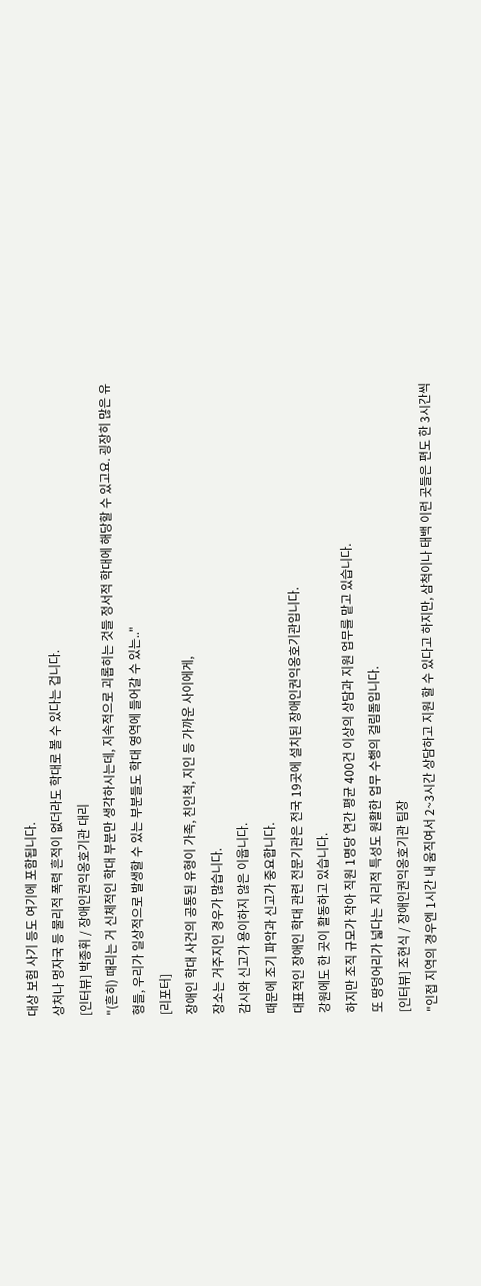대상 보험 사기 등도 여기에 포함됩니다.
상처나 멍자국 등 물리적 폭력 흔적이 없더라도 학대로 볼 수 있다는 겁니다.
[인터뷰] 박종휘 / 장애인권익옹호기관 대리
"(흔히) 때리는 거 신체적인 학대 부분만 생각하시는데, 지속적으로 괴롭히는 것들 정서적 학대에 해당할 수 있고요. 굉장히 많은 유형들, 우리가 일상적으로 발생할 수 있는 부분들도 학대 영역에 들어갈 수 있는.."
[리포터]
장애인 학대 사건의 공통된 유형이 가족, 친인척, 지인 등 가까운 사이에게,
장소는 거주지인 경우가 많습니다.
감시와 신고가 용이하지 않은 이윱니다.
때문에 조기 파악과 신고가 중요합니다.
대표적인 장애인 학대 관련 전문기관은 전국 19곳에 설치된 장애인권익옹호기관입니다.
강원에도 한 곳이 활동하고 있습니다.
하지만 조직 규모가 작아 직원 1명당 연간 평균 400건 이상의 상담과 지원 업무를 맡고 있습니다.
또 땅덩어리가 넓다는 지리적 특성도 원활한 업무 수행의 걸림돌입니다.
[인터뷰] 조현식 / 장애인권익옹호기관 팀장
"인접 지역의 경우엔 1시간 내 움직여서 2~3시간 상담하고 지원 할 수 있다고 하지만, 삼척이나 태백 이런 곳들은 편도 한 3시간씩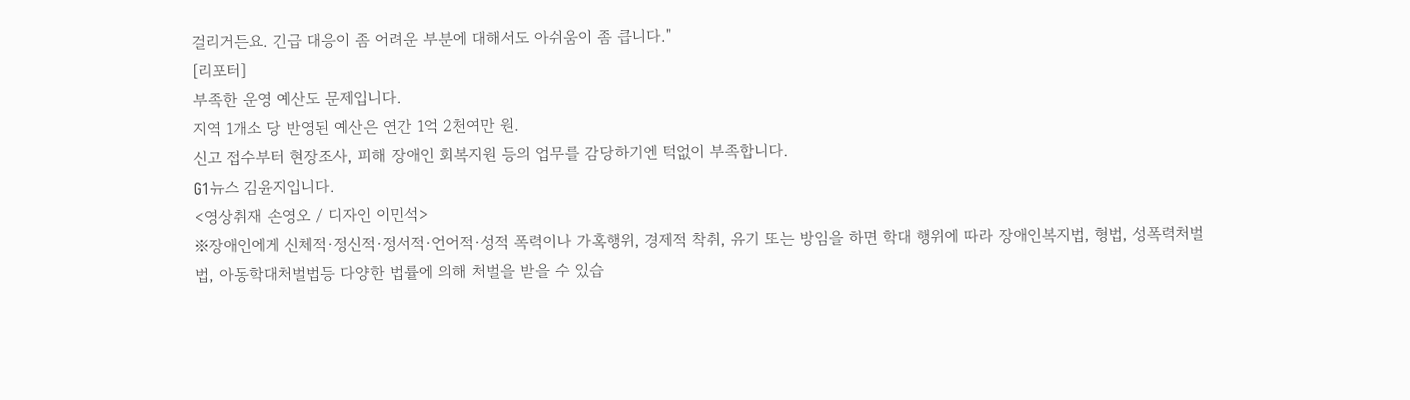걸리거든요. 긴급 대응이 좀 어려운 부분에 대해서도 아쉬움이 좀 큽니다."
[리포터]
부족한 운영 예산도 문제입니다.
지역 1개소 당 반영된 예산은 연간 1억 2천여만 원.
신고 접수부터 현장조사, 피해 장애인 회복지원 등의 업무를 감당하기엔 턱없이 부족합니다.
G1뉴스 김윤지입니다.
<영상취재 손영오 / 디자인 이민석>
※장애인에게 신체적·정신적·정서적·언어적·성적 폭력이나 가혹행위, 경제적 착취, 유기 또는 방임을 하면 학대 행위에 따라 장애인복지법, 형법, 성폭력처벌법, 아동학대처벌법등 다양한 법률에 의해 처벌을 받을 수 있습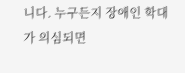니다. 누구든지 장애인 학대가 의심되면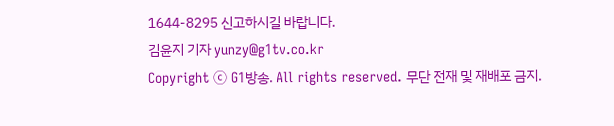1644-8295 신고하시길 바랍니다.
김윤지 기자 yunzy@g1tv.co.kr
Copyright ⓒ G1방송. All rights reserved. 무단 전재 및 재배포 금지.